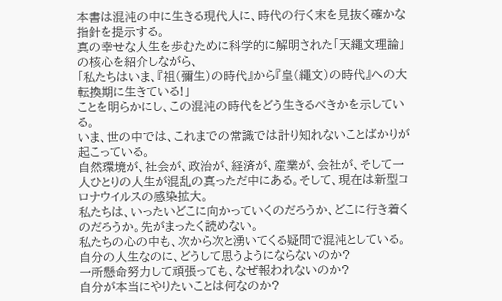本書は混沌の中に生きる現代人に、時代の行く末を見抜く確かな指針を提示する。
真の幸せな人生を歩むために科学的に解明された「天繩文理論」の核心を紹介しながら、
「私たちはいま、『祖(彌生)の時代』から『皇(繩文)の時代』への大転換期に生きている!」
ことを明らかにし、この混沌の時代をどう生きるべきかを示している。
いま、世の中では、これまでの常識では計り知れないことばかりが起こっている。
自然環境が、社会が、政治が、経済が、産業が、会社が、そして一人ひとりの人生が混乱の真っただ中にある。そして、現在は新型コロナウイルスの感染拡大。
私たちは、いったいどこに向かっていくのだろうか、どこに行き着くのだろうか。先がまったく読めない。
私たちの心の中も、次から次と湧いてくる疑問で混沌としている。
自分の人生なのに、どうして思うようにならないのか?
一所懸命努力して頑張っても、なぜ報われないのか?
自分が本当にやりたいことは何なのか?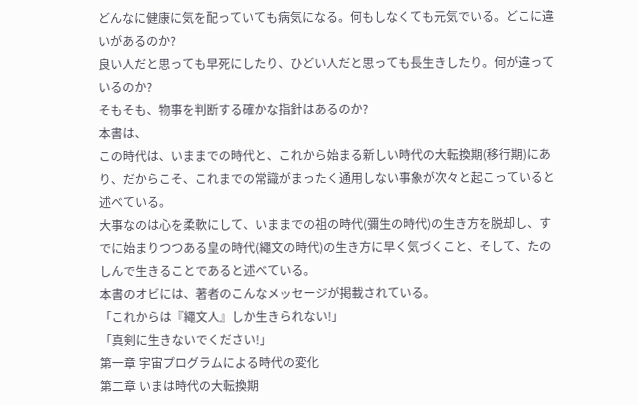どんなに健康に気を配っていても病気になる。何もしなくても元気でいる。どこに違いがあるのか?
良い人だと思っても早死にしたり、ひどい人だと思っても長生きしたり。何が違っているのか?
そもそも、物事を判断する確かな指針はあるのか?
本書は、
この時代は、いままでの時代と、これから始まる新しい時代の大転換期(移行期)にあり、だからこそ、これまでの常識がまったく通用しない事象が次々と起こっていると述べている。
大事なのは心を柔軟にして、いままでの祖の時代(彌生の時代)の生き方を脱却し、すでに始まりつつある皇の時代(繩文の時代)の生き方に早く気づくこと、そして、たのしんで生きることであると述べている。
本書のオビには、著者のこんなメッセージが掲載されている。
「これからは『繩文人』しか生きられない!」
「真剣に生きないでください!」
第一章 宇宙プログラムによる時代の変化
第二章 いまは時代の大転換期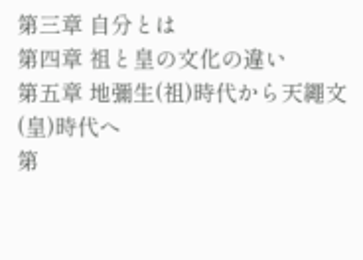第三章 自分とは
第四章 祖と皇の文化の違い
第五章 地彌生(祖)時代から天繩文(皇)時代へ
第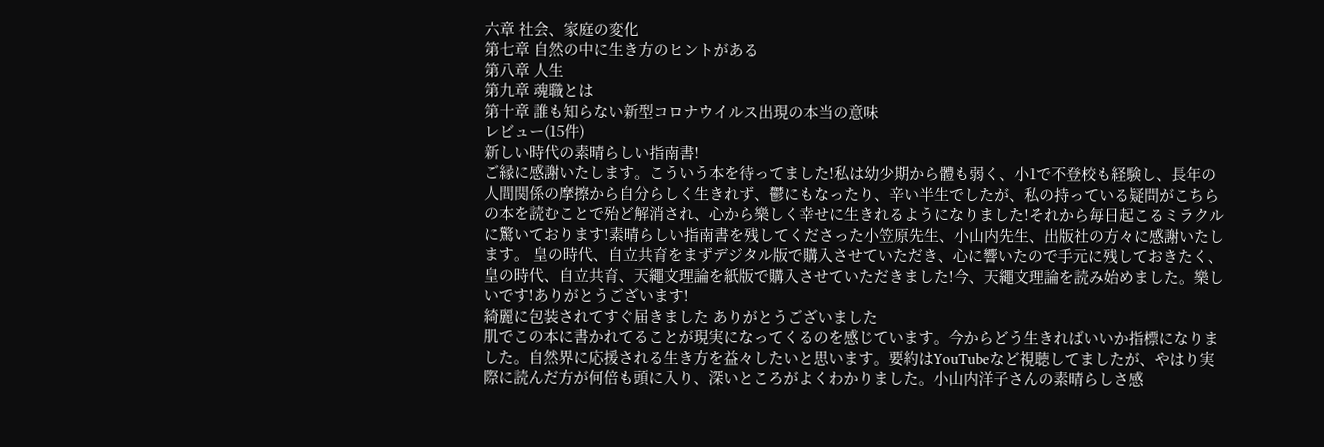六章 社会、家庭の変化
第七章 自然の中に生き方のヒントがある
第八章 人生
第九章 魂職とは
第十章 誰も知らない新型コロナウイルス出現の本当の意味
レビュー(15件)
新しい時代の素晴らしい指南書!
ご縁に感謝いたします。こういう本を待ってました!私は幼少期から體も弱く、小1で不登校も経験し、長年の人間関係の摩擦から自分らしく生きれず、鬱にもなったり、辛い半生でしたが、私の持っている疑問がこちらの本を読むことで殆ど解消され、心から樂しく幸せに生きれるようになりました!それから毎日起こるミラクルに驚いております!素晴らしい指南書を残してくださった小笠原先生、小山内先生、出版社の方々に感謝いたします。 皇の時代、自立共育をまずデジタル版で購入させていただき、心に響いたので手元に残しておきたく、皇の時代、自立共育、天繩文理論を紙版で購入させていただきました!今、天繩文理論を読み始めました。樂しいです!ありがとうございます!
綺麗に包装されてすぐ届きました ありがとうございました
肌でこの本に書かれてることが現実になってくるのを感じています。今からどう生きればいいか指標になりました。自然界に応援される生き方を益々したいと思います。要約はYouTubeなど視聴してましたが、やはり実際に読んだ方が何倍も頭に入り、深いところがよくわかりました。小山内洋子さんの素晴らしさ感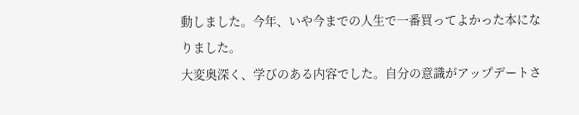動しました。今年、いや今までの人生で一番買ってよかった本になりました。
大変奥深く、学びのある内容でした。自分の意識がアップデートさ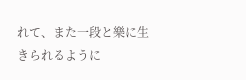れて、また一段と樂に生きられるように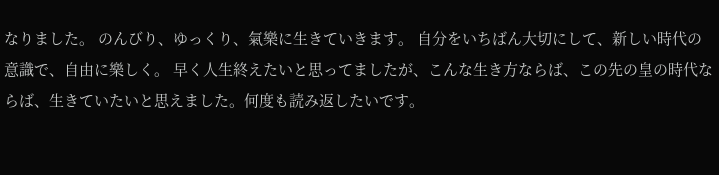なりました。 のんびり、ゆっくり、氣樂に生きていきます。 自分をいちばん大切にして、新しい時代の意識で、自由に樂しく。 早く人生終えたいと思ってましたが、こんな生き方ならば、この先の皇の時代ならば、生きていたいと思えました。何度も読み返したいです。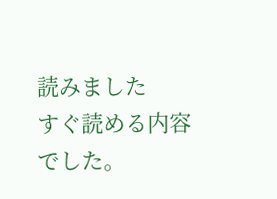読みました
すぐ読める内容でした。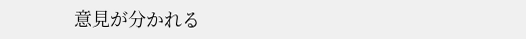意見が分かれる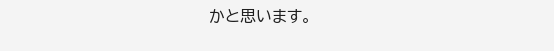かと思います。